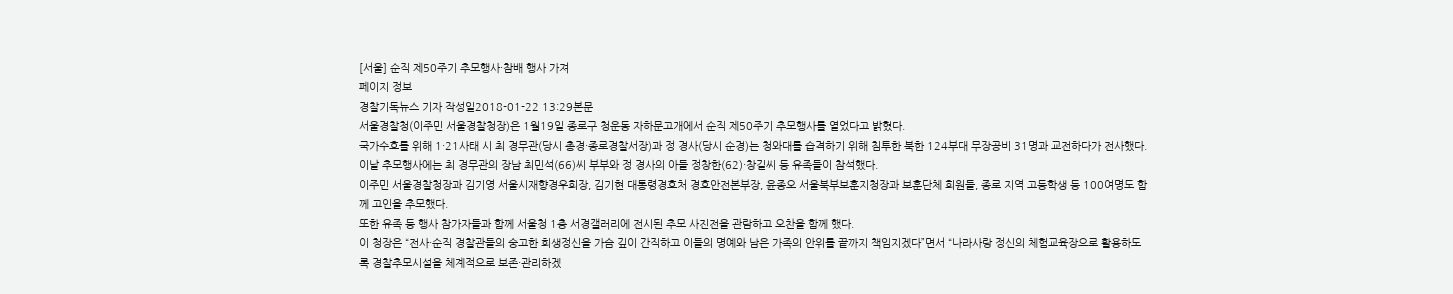[서울] 순직 제50주기 추모행사·참배 행사 가져
페이지 정보
경찰기독뉴스 기자 작성일2018-01-22 13:29본문
서울경찰청(이주민 서울경찰청장)은 1월19일 종로구 청운동 자하문고개에서 순직 제50주기 추모행사를 열었다고 밝혔다.
국가수호를 위해 1·21사태 시 최 경무관(당시 총경·종로경찰서장)과 정 경사(당시 순경)는 청와대를 습격하기 위해 침투한 북한 124부대 무장공비 31명과 교전하다가 전사했다.
이날 추모행사에는 최 경무관의 장남 최민석(66)씨 부부와 정 경사의 아들 정창한(62)·창길씨 등 유족들이 참석했다.
이주민 서울경찰청장과 김기영 서울시재향경우회장, 김기현 대통령경호처 경호안전본부장, 윤종오 서울북부보훈지청장과 보훈단체 회원들, 종로 지역 고등학생 등 100여명도 함께 고인을 추모했다.
또한 유족 등 행사 참가자들과 함께 서울청 1층 서경갤러리에 전시된 추모 사진전을 관람하고 오찬을 함께 했다.
이 청장은 “전사·순직 경찰관들의 숭고한 희생정신을 가슴 깊이 간직하고 이들의 명예와 남은 가족의 안위를 끝까지 책임지겠다”면서 “나라사랑 정신의 체험교육장으로 활용하도록 경찰추모시설을 체계적으로 보존·관리하겠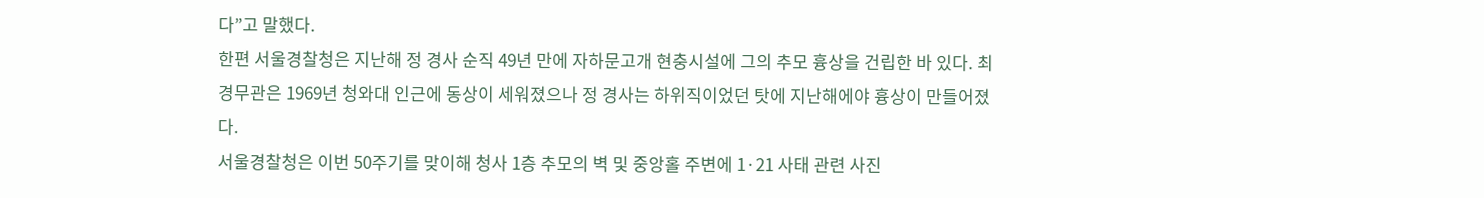다”고 말했다.
한편 서울경찰청은 지난해 정 경사 순직 49년 만에 자하문고개 현충시설에 그의 추모 흉상을 건립한 바 있다. 최 경무관은 1969년 청와대 인근에 동상이 세워졌으나 정 경사는 하위직이었던 탓에 지난해에야 흉상이 만들어졌다.
서울경찰청은 이번 50주기를 맞이해 청사 1층 추모의 벽 및 중앙홀 주변에 1·21 사태 관련 사진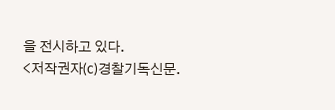을 전시하고 있다.
<저작권자(c)경찰기독신문.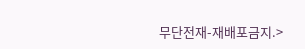무단전재-재배포금지.>